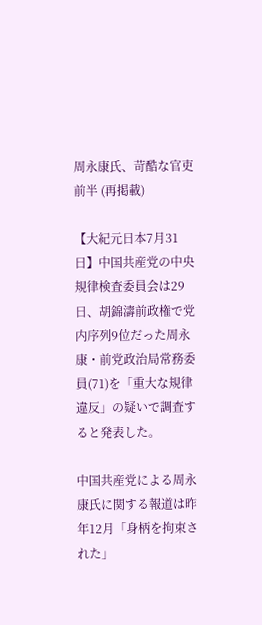周永康氏、苛酷な官吏 前半 (再掲載)

【大紀元日本7月31日】中国共産党の中央規律検査委員会は29日、胡錦濤前政権で党内序列9位だった周永康・前党政治局常務委員(71)を「重大な規律違反」の疑いで調査すると発表した。

中国共産党による周永康氏に関する報道は昨年12月「身柄を拘束された」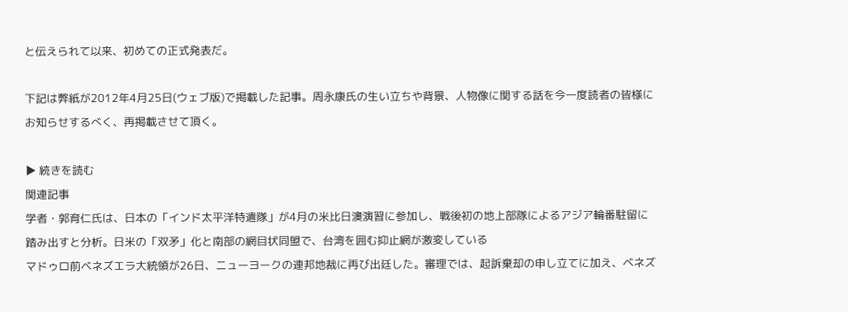と伝えられて以来、初めての正式発表だ。

下記は弊紙が2012年4月25日(ウェブ版)で掲載した記事。周永康氏の生い立ちや背景、人物像に関する話を今一度読者の皆様にお知らせするべく、再掲載させて頂く。

▶ 続きを読む
関連記事
学者・郭育仁氏は、日本の「インド太平洋特遣隊」が4月の米比日澳演習に参加し、戦後初の地上部隊によるアジア輪番駐留に踏み出すと分析。日米の「双矛」化と南部の網目状同盟で、台湾を囲む抑止網が激変している
マドゥロ前ベネズエラ大統領が26日、ニューヨークの連邦地裁に再び出廷した。審理では、起訴棄却の申し立てに加え、ベネズ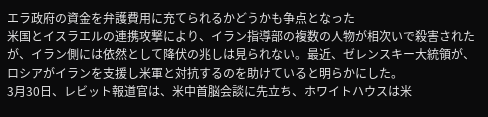エラ政府の資金を弁護費用に充てられるかどうかも争点となった
米国とイスラエルの連携攻撃により、イラン指導部の複数の人物が相次いで殺害されたが、イラン側には依然として降伏の兆しは見られない。最近、ゼレンスキー大統領が、ロシアがイランを支援し米軍と対抗するのを助けていると明らかにした。
3月30日、レビット報道官は、米中首脳会談に先立ち、ホワイトハウスは米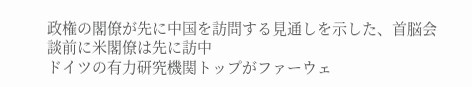政権の閣僚が先に中国を訪問する見通しを示した、首脳会談前に米閣僚は先に訪中
ドイツの有力研究機関トップがファーウェ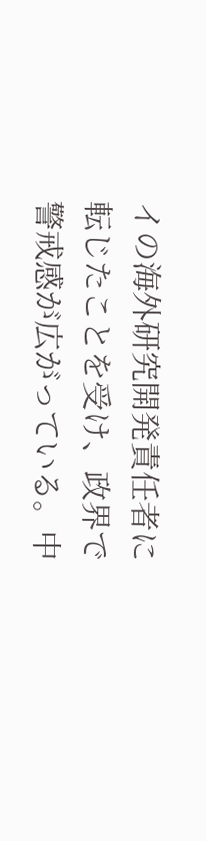イの海外研究開発責任者に転じたことを受け、政界で警戒感が広がっている。中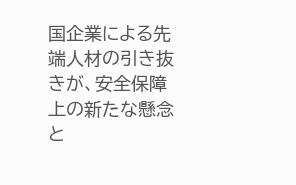国企業による先端人材の引き抜きが、安全保障上の新たな懸念と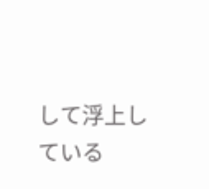して浮上している